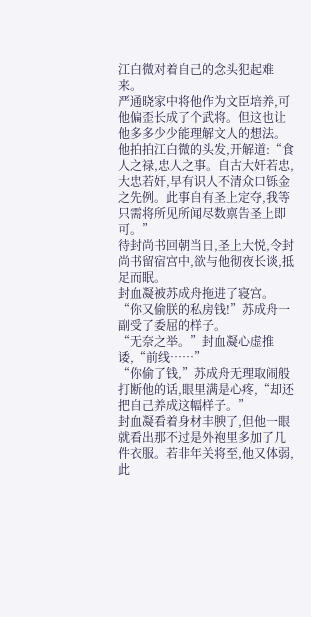江白微对着自己的念头犯起难来。
严通晓家中将他作为文臣培养,可他偏歪长成了个武将。但这也让他多多少少能理解文人的想法。他拍拍江白微的头发,开解道:“食人之禄,忠人之事。自古大奸若忠,大忠若奸,早有识人不清众口铄金之先例。此事自有圣上定夺,我等只需将所见所闻尽数禀告圣上即可。”
待封尚书回朝当日,圣上大悦,令封尚书留宿宫中,欲与他彻夜长谈,抵足而眠。
封血凝被苏成舟拖进了寝宫。
“你又偷朕的私房钱!”苏成舟一副受了委屈的样子。
“无奈之举。”封血凝心虚推诿,“前线……”
“你偷了钱,”苏成舟无理取闹般打断他的话,眼里满是心疼,“却还把自己养成这幅样子。”
封血凝看着身材丰腴了,但他一眼就看出那不过是外袍里多加了几件衣服。若非年关将至,他又体弱,此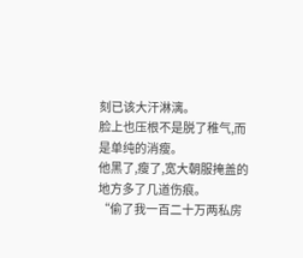刻已该大汗淋漓。
脸上也压根不是脱了稚气,而是单纯的消瘦。
他黑了,瘦了,宽大朝服掩盖的地方多了几道伤痕。
“偷了我一百二十万两私房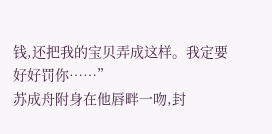钱,还把我的宝贝弄成这样。我定要好好罚你……”
苏成舟附身在他唇畔一吻,封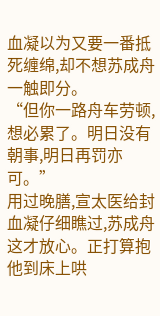血凝以为又要一番抵死缠绵,却不想苏成舟一触即分。
“但你一路舟车劳顿,想必累了。明日没有朝事,明日再罚亦可。”
用过晚膳,宣太医给封血凝仔细瞧过,苏成舟这才放心。正打算抱他到床上哄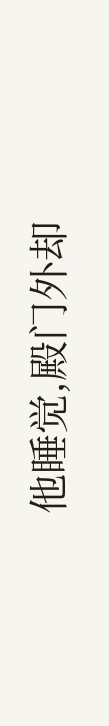他睡觉,殿门外却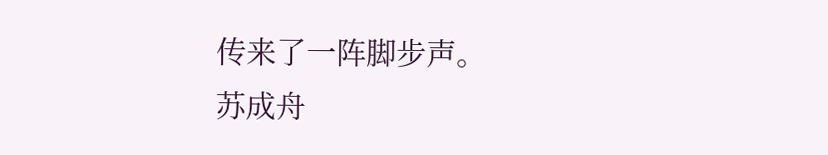传来了一阵脚步声。
苏成舟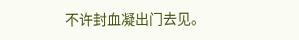不许封血凝出门去见。